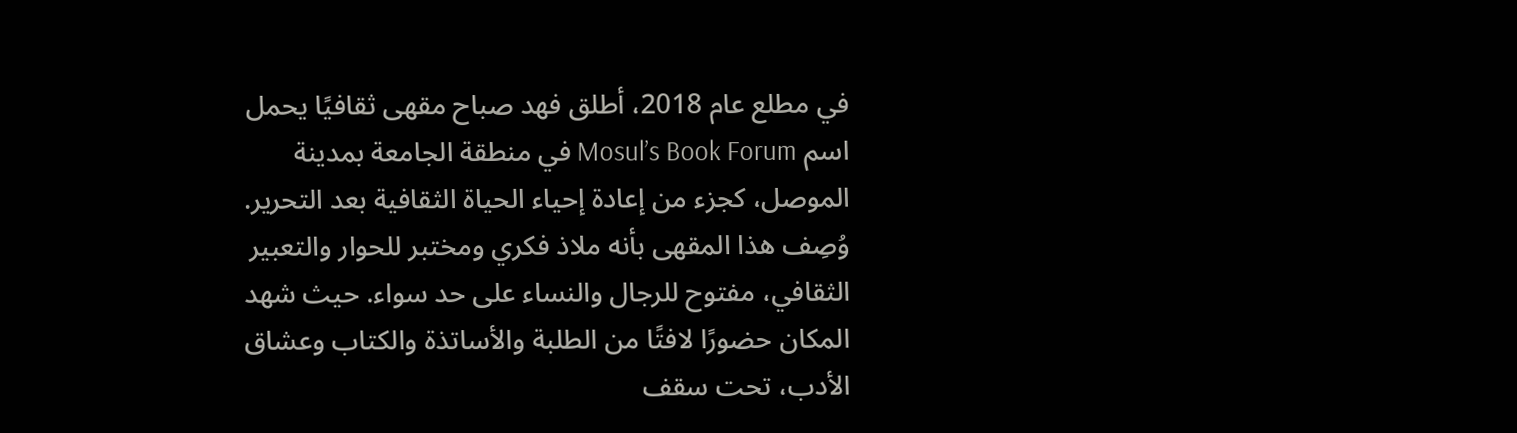في مطلع عام 2018، أطلق فهد صباح مقهى ثقافيًا يحمل اسم Mosul’s Book Forum في منطقة الجامعة بمدينة الموصل، كجزء من إعادة إحياء الحياة الثقافية بعد التحرير.
وُصِف هذا المقهى بأنه ملاذ فكري ومختبر للحوار والتعبير الثقافي، مفتوح للرجال والنساء على حد سواء. حيث شهد المكان حضورًا لافتًا من الطلبة والأساتذة والكتاب وعشاق الأدب، تحت سقف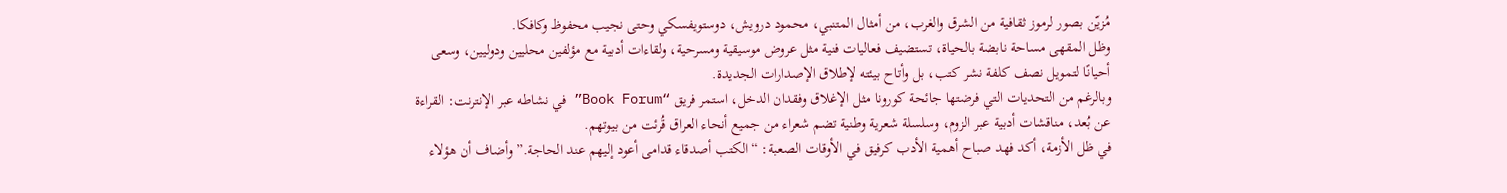مُزيّن بصور لرموز ثقافية من الشرق والغرب، من أمثال المتنبي، محمود درويش، دوستويفسكي وحتى نجيب محفوظ وكافكا.
وظل المقهى مساحة نابضة بالحياة، تستضيف فعاليات فنية مثل عروض موسيقية ومسرحية، ولقاءات أدبية مع مؤلفين محليين ودوليين، وسعى أحيانًا لتمويل نصف كلفة نشر كتب، بل وأتاح بيئته لإطلاق الإصدارات الجديدة.
وبالرغم من التحديات التي فرضتها جائحة كورونا مثل الإغلاق وفقدان الدخل، استمر فريق “Book Forum” في نشاطه عبر الإنترنت: القراءة عن بُعد، مناقشات أدبية عبر الزوم، وسلسلة شعرية وطنية تضم شعراء من جميع أنحاء العراق قُرئت من بيوتهم.
في ظل الأزمة، أكد فهد صباح أهمية الأدب كرفيق في الأوقات الصعبة: “الكتب أصدقاء قدامى أعود إليهم عند الحاجة.” وأضاف أن هؤلاء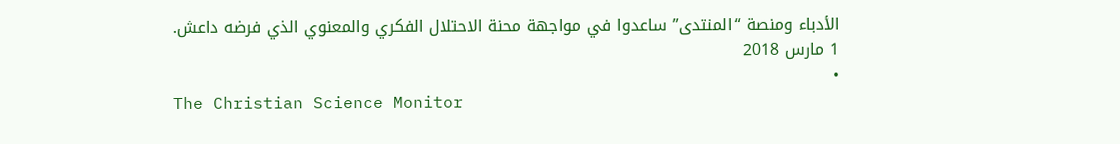الأدباء ومنصة “المنتدى” ساعدوا في مواجهة محنة الاحتلال الفكري والمعنوي الذي فرضه داعش.
1 مارس 2018
•
The Christian Science Monitor